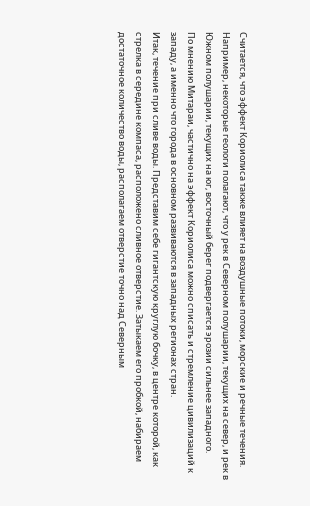Считается, что эффект Кориолиса также влияет на воздушные потоки, морские и речные течения. Например, некоторые геологи полагают, что у рек в Северном полушарии, текущих на север, и рек в Южном полушарии, текущих на юг, восточный берег подвергается эрозии сильнее западного.
По мнению Митараи, частично на эффект Кориолиса можно списать и стремление цивилизаций к западу, а именно что города в основном развиваются в западных регионах стран.
Итак, течение при сливе воды. Представим себе гигантскую круглую бочку, в центре которой, как стрелка в середине компаса, расположено сливное отверстие. Затыкаем его пробкой, набираем достаточное количество воды, располагаем отверстие точно над Северным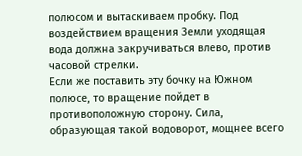полюсом и вытаскиваем пробку. Под воздействием вращения Земли уходящая вода должна закручиваться влево, против часовой стрелки.
Если же поставить эту бочку на Южном полюсе, то вращение пойдет в противоположную сторону. Сила, образующая такой водоворот, мощнее всего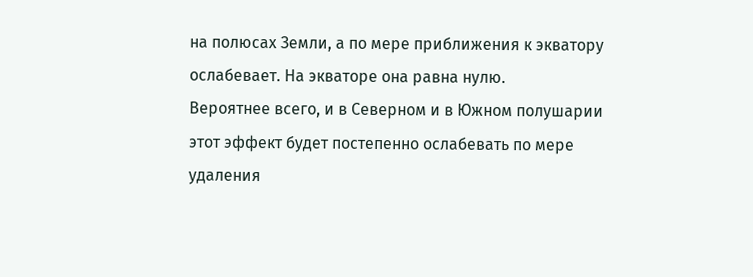на полюсах Земли, а по мере приближения к экватору ослабевает. На экваторе она равна нулю.
Вероятнее всего, и в Северном и в Южном полушарии этот эффект будет постепенно ослабевать по мере удаления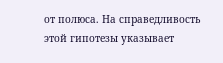от полюса. На справедливость этой гипотезы указывает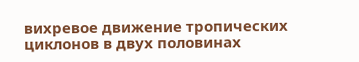вихревое движение тропических циклонов в двух половинах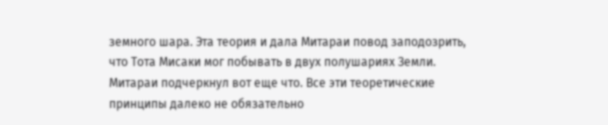земного шара. Эта теория и дала Митараи повод заподозрить, что Тота Мисаки мог побывать в двух полушариях Земли.
Митараи подчеркнул вот еще что. Все эти теоретические принципы далеко не обязательно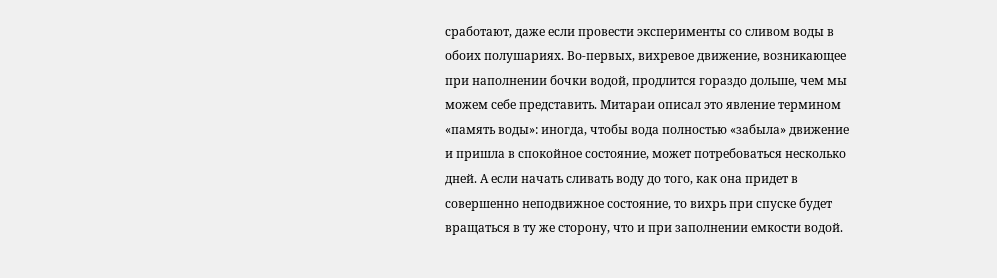сработают, даже если провести эксперименты со сливом воды в обоих полушариях. Во-первых, вихревое движение, возникающее при наполнении бочки водой, продлится гораздо дольше, чем мы можем себе представить. Митараи описал это явление термином «память воды»: иногда, чтобы вода полностью «забыла» движение и пришла в спокойное состояние, может потребоваться несколько дней. А если начать сливать воду до того, как она придет в совершенно неподвижное состояние, то вихрь при спуске будет вращаться в ту же сторону, что и при заполнении емкости водой.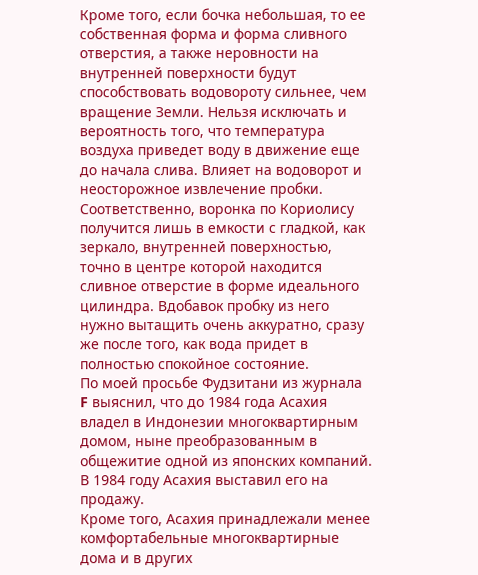Кроме того, если бочка небольшая, то ее собственная форма и форма сливного отверстия, а также неровности на внутренней поверхности будут способствовать водовороту сильнее, чем вращение Земли. Нельзя исключать и вероятность того, что температура воздуха приведет воду в движение еще до начала слива. Влияет на водоворот и неосторожное извлечение пробки.
Соответственно, воронка по Кориолису получится лишь в емкости с гладкой, как зеркало, внутренней поверхностью, точно в центре которой находится сливное отверстие в форме идеального цилиндра. Вдобавок пробку из него нужно вытащить очень аккуратно, сразу же после того, как вода придет в полностью спокойное состояние.
По моей просьбе Фудзитани из журнала F выяснил, что до 1984 года Асахия владел в Индонезии многоквартирным домом, ныне преобразованным в общежитие одной из японских компаний. В 1984 году Асахия выставил его на продажу.
Кроме того, Асахия принадлежали менее комфортабельные многоквартирные дома и в других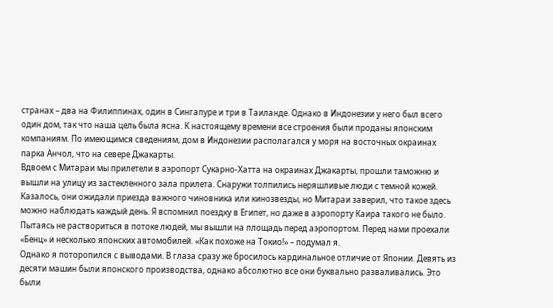странах – два на Филиппинах, один в Сингапуре и три в Таиланде. Однако в Индонезии у него был всего один дом, так что наша цель была ясна. К настоящему времени все строения были проданы японским компаниям. По имеющимся сведениям, дом в Индонезии располагался у моря на восточных окраинах парка Анчол, что на севере Джакарты.
Вдвоем с Митараи мы прилетели в аэропорт Сукарно-Хатта на окраинах Джакарты, прошли таможню и вышли на улицу из застекленного зала прилета. Снаружи толпились неряшливые люди с темной кожей. Казалось, они ожидали приезда важного чиновника или кинозвезды, но Митараи заверил, что такое здесь можно наблюдать каждый день. Я вспомнил поездку в Египет, но даже в аэропорту Каира такого не было.
Пытаясь не раствориться в потоке людей, мы вышли на площадь перед аэропортом. Перед нами проехали «Бенц» и несколько японских автомобилей. «Как похоже на Токио!» – подумал я.
Однако я поторопился с выводами. В глаза сразу же бросилось кардинальное отличие от Японии. Девять из десяти машин были японского производства, однако абсолютно все они буквально разваливались. Это были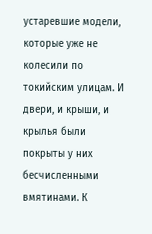устаревшие модели, которые уже не колесили по токийским улицам. И двери, и крыши, и крылья были покрыты у них бесчисленными вмятинами. К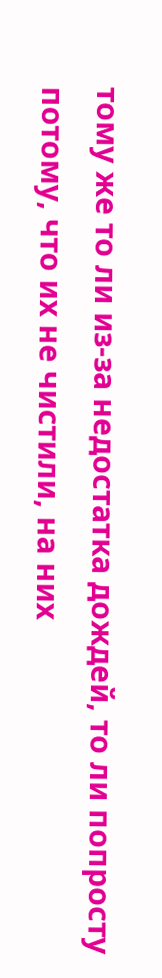тому же то ли из-за недостатка дождей, то ли попросту потому, что их не чистили, на них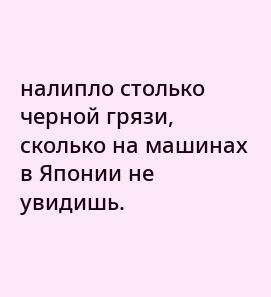налипло столько черной грязи, сколько на машинах в Японии не увидишь.